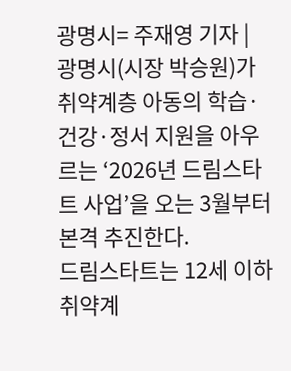광명시= 주재영 기자 | 광명시(시장 박승원)가 취약계층 아동의 학습·건강·정서 지원을 아우르는 ‘2026년 드림스타트 사업’을 오는 3월부터 본격 추진한다.
드림스타트는 12세 이하 취약계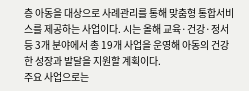층 아동을 대상으로 사례관리를 통해 맞춤형 통합서비스를 제공하는 사업이다. 시는 올해 교육·건강·정서 등 3개 분야에서 총 19개 사업을 운영해 아동의 건강한 성장과 발달을 지원할 계획이다.
주요 사업으로는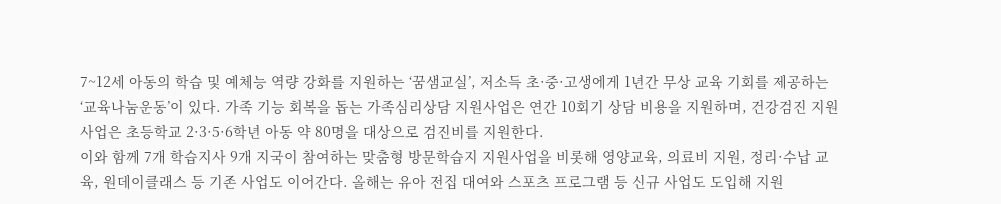7~12세 아동의 학습 및 예체능 역량 강화를 지원하는 ‘꿈샘교실’, 저소득 초·중·고생에게 1년간 무상 교육 기회를 제공하는 ‘교육나눔운동’이 있다. 가족 기능 회복을 돕는 가족심리상담 지원사업은 연간 10회기 상담 비용을 지원하며, 건강검진 지원사업은 초등학교 2·3·5·6학년 아동 약 80명을 대상으로 검진비를 지원한다.
이와 함께 7개 학습지사 9개 지국이 참여하는 맞춤형 방문학습지 지원사업을 비롯해 영양교육, 의료비 지원, 정리·수납 교육, 원데이클래스 등 기존 사업도 이어간다. 올해는 유아 전집 대여와 스포츠 프로그램 등 신규 사업도 도입해 지원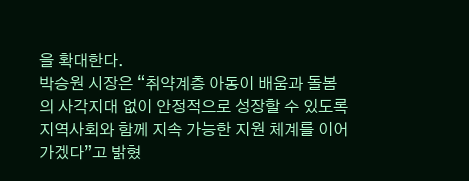을 확대한다.
박승원 시장은 “취약계층 아동이 배움과 돌봄의 사각지대 없이 안정적으로 성장할 수 있도록 지역사회와 함께 지속 가능한 지원 체계를 이어가겠다”고 밝혔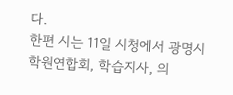다.
한편 시는 11일 시청에서 광명시학원연합회, 학습지사, 의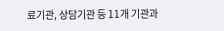료기관, 상담기관 등 11개 기관과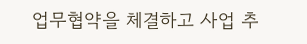업무협약을 체결하고 사업 추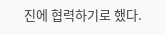진에 협력하기로 했다.